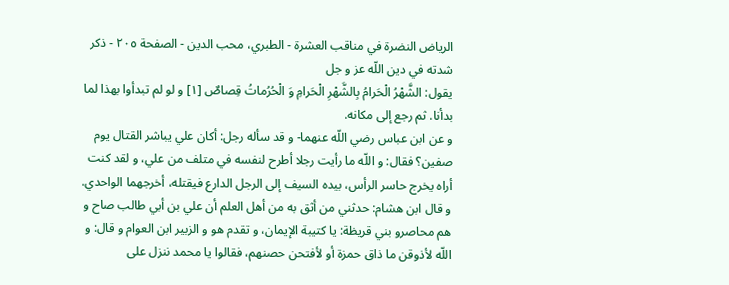الرياض النضرة في مناقب العشرة - الطبري، محب الدين - الصفحة ٢٠٥ - ذكر شدته في دين اللّه عز و جل
يقول: الشَّهْرُ الْحَرامُ بِالشَّهْرِ الْحَرامِ وَ الْحُرُماتُ قِصاصٌ [١] و لو لم تبدأوا بهذا لما بدأنا. ثم رجع إلى مكانه.
و عن ابن عباس رضي اللّه عنهما- و قد سأله رجل: أكان علي يباشر القتال يوم صفين؟ فقال: و اللّه ما رأيت رجلا أطرح لنفسه في متلف من علي، و لقد كنت أراه يخرج حاسر الرأس، بيده السيف إلى الرجل الدارع فيقتله، أخرجهما الواحدي.
و قال ابن هشام: حدثني من أثق به من أهل العلم أن علي بن أبي طالب صاح و هم محاصرو بني قريظة: يا كتيبة الإيمان، و تقدم هو و الزبير ابن العوام و قال: و اللّه لأذوقن ما ذاق حمزة أو لأفتحن حصنهم، فقالوا يا محمد ننزل على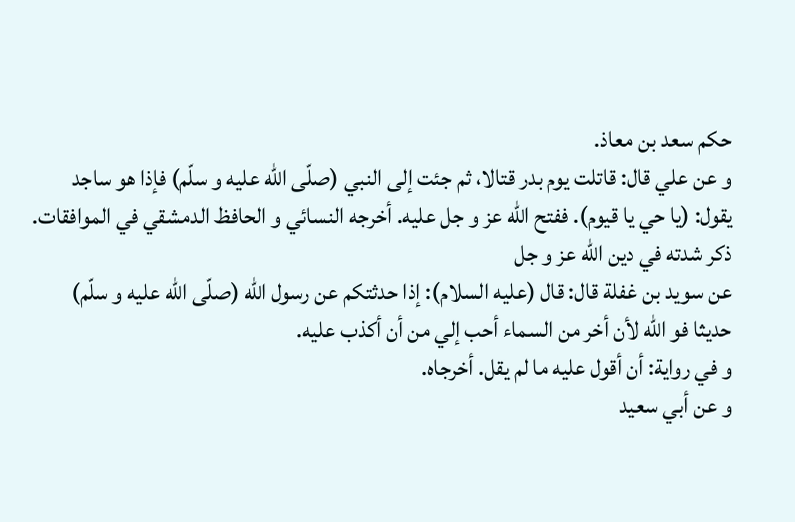حكم سعد بن معاذ.
و عن علي قال: قاتلت يوم بدر قتالا، ثم جئت إلى النبي (صلّى اللّه عليه و سلّم) فإذا هو ساجد يقول: (يا حي يا قيوم). ففتح اللّه عز و جل عليه. أخرجه النسائي و الحافظ الدمشقي في الموافقات.
ذكر شدته في دين اللّه عز و جل
عن سويد بن غفلة قال: قال (عليه السلام): إذا حدثتكم عن رسول اللّه (صلّى اللّه عليه و سلّم) حديثا فو اللّه لأن أخر من السماء أحب إلي من أن أكذب عليه.
و في رواية: أن أقول عليه ما لم يقل. أخرجاه.
و عن أبي سعيد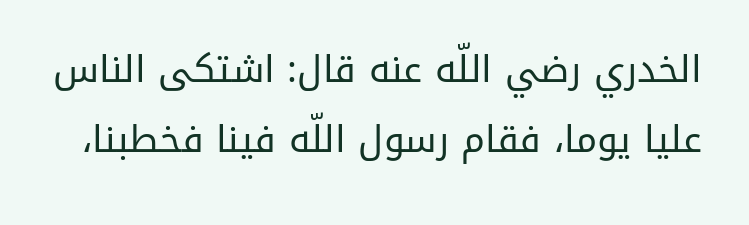الخدري رضي اللّه عنه قال: اشتكى الناس عليا يوما، فقام رسول اللّه فينا فخطبنا،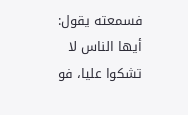فسمعته يقول: أيها الناس لا تشكوا عليا، فو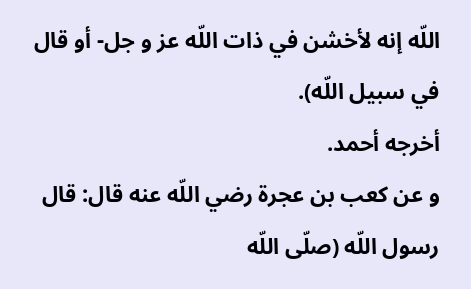اللّه إنه لأخشن في ذات اللّه عز و جل- أو قال في سبيل اللّه).
أخرجه أحمد.
و عن كعب بن عجرة رضي اللّه عنه قال: قال رسول اللّه (صلّى اللّه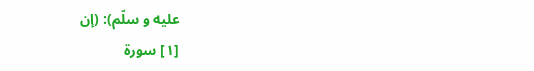عليه و سلّم): (إن
[١] سورة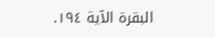البقرة الآية ١٩٤.